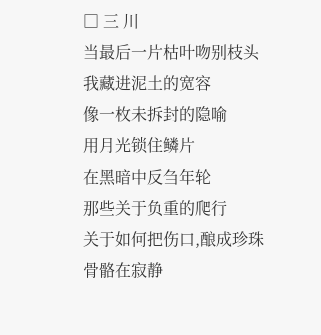□ 三 川
当最后一片枯叶吻别枝头
我藏进泥土的宽容
像一枚未拆封的隐喻
用月光锁住鳞片
在黑暗中反刍年轮
那些关于负重的爬行
关于如何把伤口,酿成珍珠
骨骼在寂静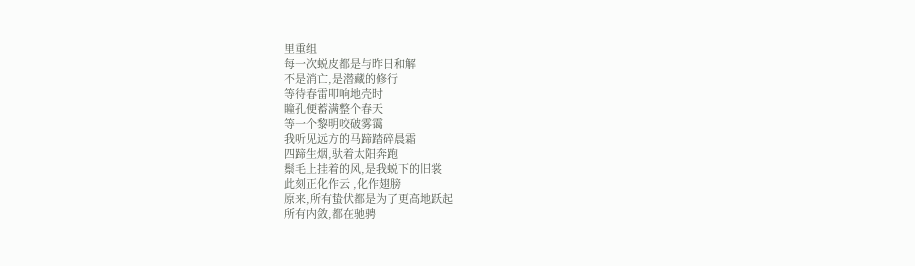里重组
每一次蜕皮都是与昨日和解
不是消亡,是潜藏的修行
等待春雷叩响地壳时
瞳孔便蓄满整个春天
等一个黎明咬破雾霭
我听见远方的马蹄踏碎晨霜
四蹄生烟,驮着太阳奔跑
鬃毛上挂着的风,是我蜕下的旧裳
此刻正化作云 ,化作翅膀
原来,所有蛰伏都是为了更高地跃起
所有内敛,都在驰骋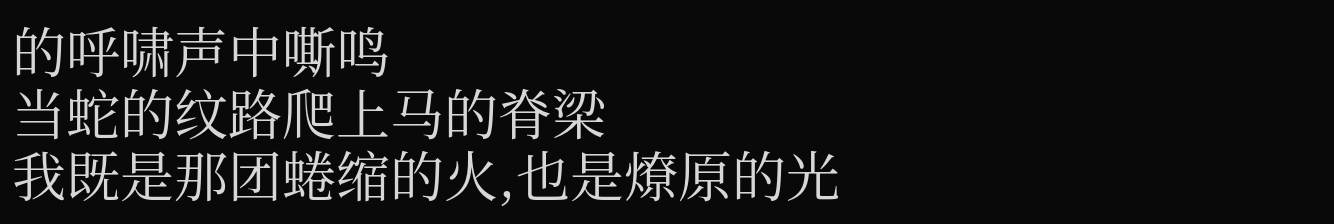的呼啸声中嘶鸣
当蛇的纹路爬上马的脊梁
我既是那团蜷缩的火,也是燎原的光